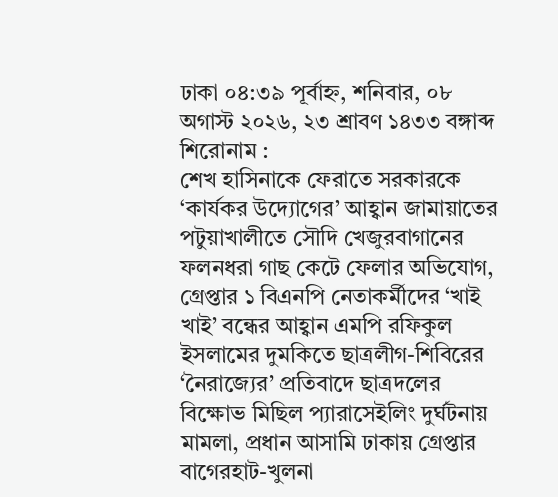ঢাকা ০৪:৩৯ পূর্বাহ্ন, শনিবার, ০৮ অগাস্ট ২০২৬, ২৩ শ্রাবণ ১৪৩৩ বঙ্গাব্দ
শিরোনাম :
শেখ হাসিনাকে ফেরাতে সরকারকে ‘কার্যকর উদ্যোগের’ আহ্বান জামায়াতের পটুয়াখালীতে সৌদি খেজুরবাগানের ফলনধরা গাছ কেটে ফেলার অভিযোগ, গ্রেপ্তার ১ বিএনপি নেতাকর্মীদের ‘খাই খাই’ বন্ধের আহ্বান এমপি রফিকুল ইসলামের দুমকিতে ছাত্রলীগ-শিবিরের ‘নৈরাজ্যের’ প্রতিবাদে ছাত্রদলের বিক্ষোভ মিছিল প্যারাসেইলিং দুর্ঘটনায় মামলা, প্রধান আসামি ঢাকায় গ্রেপ্তার বাগেরহাট-খুলনা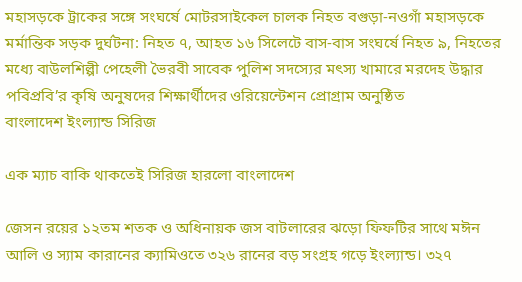মহাসড়কে ট্রাকের সঙ্গে সংঘর্ষে মোটরসাইকেল চালক নিহত বগুড়া-নওগাঁ মহাসড়কে মর্মান্তিক সড়ক দুর্ঘটনা: নিহত ৭, আহত ১৬ সিলেটে বাস-বাস সংঘর্ষে নিহত ৯, নিহতের মধ্যে বাউলশিল্পী পেহেলী ভৈরবী সাবেক পুলিশ সদস্যের মৎস্য খামারে মরদেহ উদ্ধার পবিপ্রবি’র কৃষি অনুষদের শিক্ষার্থীদের ওরিয়েন্টেশন প্রোগ্রাম অনুষ্ঠিত
বাংলাদেশ ইংল্যান্ড সিরিজ

এক ম্যাচ বাকি থাকতেই সিরিজ হারলো বাংলাদেশ

জেসন রয়ের ১২তম শতক ও অধিনায়ক জস বাটলারের ঝড়ো ফিফটির সাথে মঈন আলি ও স্যাম কারানের ক্যামিওতে ৩২৬ রানের বড় সংগ্রহ গড়ে ইংল্যান্ড। ৩২৭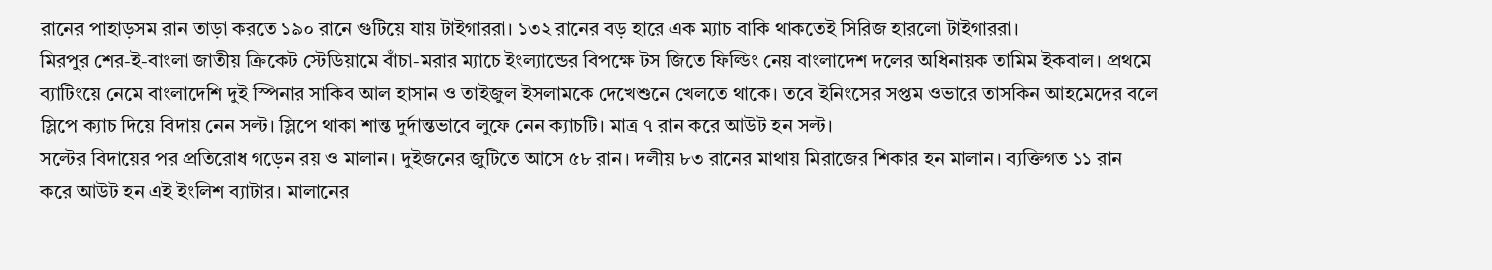রানের পাহাড়সম রান তাড়া করতে ১৯০ রানে গুটিয়ে যায় টাইগাররা। ১৩২ রানের বড় হারে এক ম্যাচ বাকি থাকতেই সিরিজ হারলো টাইগাররা।
মিরপুর শের-ই-বাংলা জাতীয় ক্রিকেট স্টেডিয়ামে বাঁচা-মরার ম্যাচে ইংল্যান্ডের বিপক্ষে টস জিতে ফিল্ডিং নেয় বাংলাদেশ দলের অধিনায়ক তামিম ইকবাল। প্রথমে ব্যাটিংয়ে নেমে বাংলাদেশি দুই স্পিনার সাকিব আল হাসান ও তাইজুল ইসলামকে দেখেশুনে খেলতে থাকে। তবে ইনিংসের সপ্তম ওভারে তাসকিন আহমেদের বলে স্লিপে ক্যাচ দিয়ে বিদায় নেন সল্ট। স্লিপে থাকা শান্ত দুর্দান্তভাবে লুফে নেন ক্যাচটি। মাত্র ৭ রান করে আউট হন সল্ট।
সল্টের বিদায়ের পর প্রতিরোধ গড়েন রয় ও মালান। দুইজনের জুটিতে আসে ৫৮ রান। দলীয় ৮৩ রানের মাথায় মিরাজের শিকার হন মালান। ব্যক্তিগত ১১ রান করে আউট হন এই ইংলিশ ব্যাটার। মালানের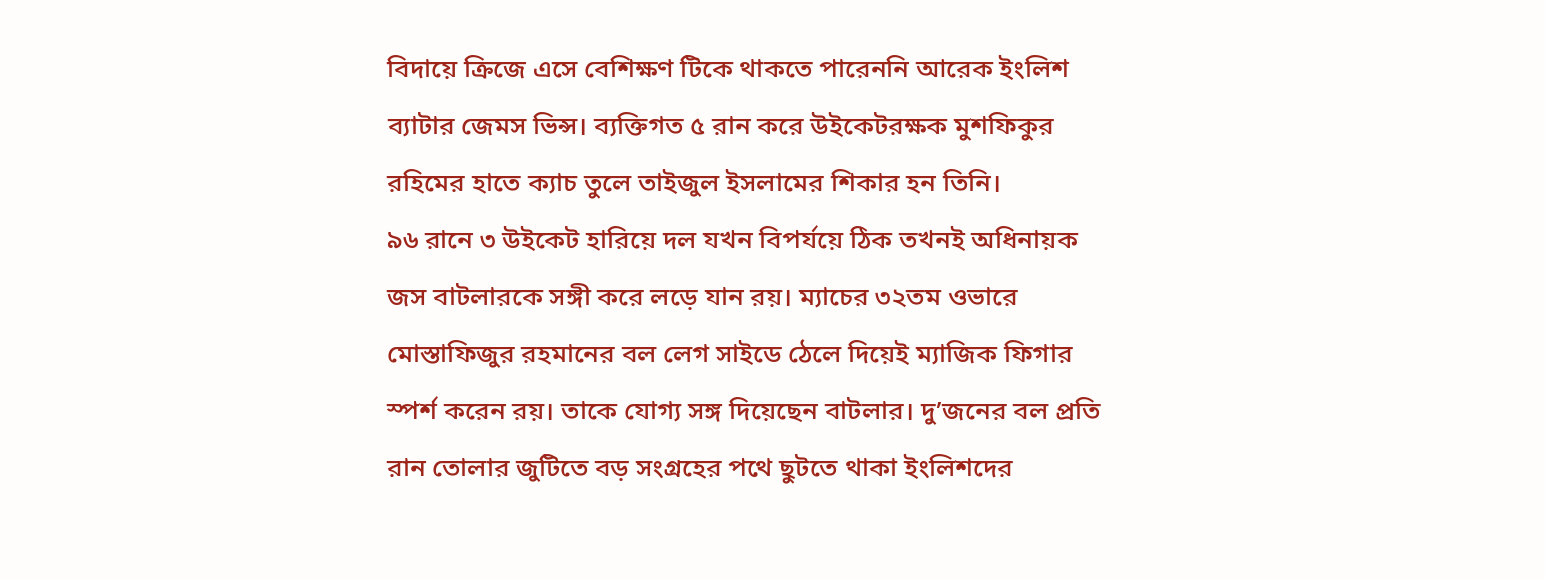বিদায়ে ক্রিজে এসে বেশিক্ষণ টিকে থাকতে পারেননি আরেক ইংলিশ ব্যাটার জেমস ভিন্স। ব্যক্তিগত ৫ রান করে উইকেটরক্ষক মুশফিকুর রহিমের হাতে ক্যাচ তুলে তাইজুল ইসলামের শিকার হন তিনি।
৯৬ রানে ৩ উইকেট হারিয়ে দল যখন বিপর্যয়ে ঠিক তখনই অধিনায়ক জস বাটলারকে সঙ্গী করে লড়ে যান রয়। ম্যাচের ৩২তম ওভারে মোস্তাফিজুর রহমানের বল লেগ সাইডে ঠেলে দিয়েই ম্যাজিক ফিগার স্পর্শ করেন রয়। তাকে যোগ্য সঙ্গ দিয়েছেন বাটলার। দু’জনের বল প্রতি রান তোলার জুটিতে বড় সংগ্রহের পথে ছুটতে থাকা ইংলিশদের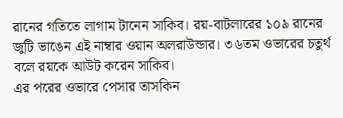রানের গতিতে লাগাম টানেন সাকিব। রয়-বাটলারের ১০৯ রানের জুটি ভাঙেন এই নাম্বার ওয়ান অলরাউন্ডার। ৩৬তম ওভারের চতুর্থ বলে রয়কে আউট করেন সাকিব।
এর পরের ওভারে পেসার তাসকিন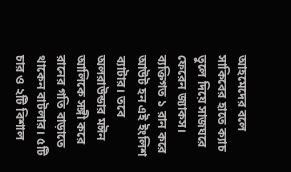আহমেদের বলে সাকিবের হাতে ক্যাচ তুলে দিয়ে সাজঘরে ফেরেন জ্যাকস। ব্যক্তিগত ১ রান করে আউট হন এই ইংলিশ ব্যাটার। তবে অলরাউন্ডার মঈন আলিকে সঙ্গী করে রানের গতি বাড়াতে থাকেন বাটলার। ৫টি চার ও ২টি বিশাল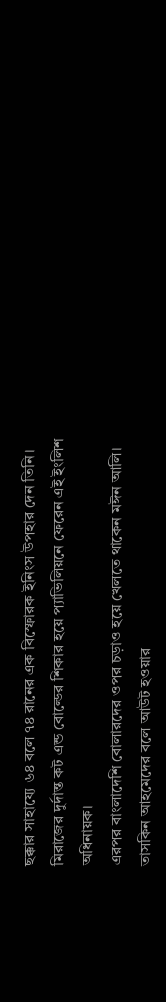ছক্কার সাহায্যে ৬৪ বলে ৭৪ রানের এক বিস্ফোরক ইনিংস উপহার দেন তিনি। মিরাজের দুর্দান্ত কট এন্ড বোল্ডের শিকার হয়ে প্যাভিলিয়নে ফেরেন এই ইংলিশ অধিনায়ক।
এরপর বাংলাদেশি বোলারদের ওপর চড়াও হয়ে খেলতে থাকেন মঈন আলি। তাসকিন আহমেদের বলে আউট হওয়ার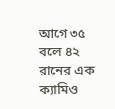আগে ৩৫ বলে ৪২ রানের এক ক্যামিও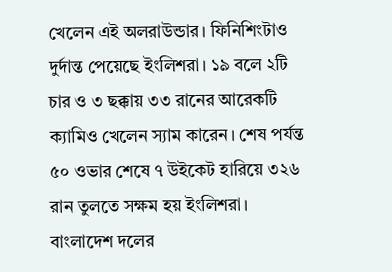খেলেন এই অলরাউন্ডার। ফিনিশিংটাও দুর্দান্ত পেয়েছে ইংলিশরা। ১৯ বলে ২টি চার ও ৩ ছক্কায় ৩৩ রানের আরেকটি ক্যামিও খেলেন স্যাম কারেন। শেষ পর্যন্ত ৫০ ওভার শেষে ৭ উইকেট হারিয়ে ৩২৬ রান তুলতে সক্ষম হয় ইংলিশরা। বাংলাদেশ দলের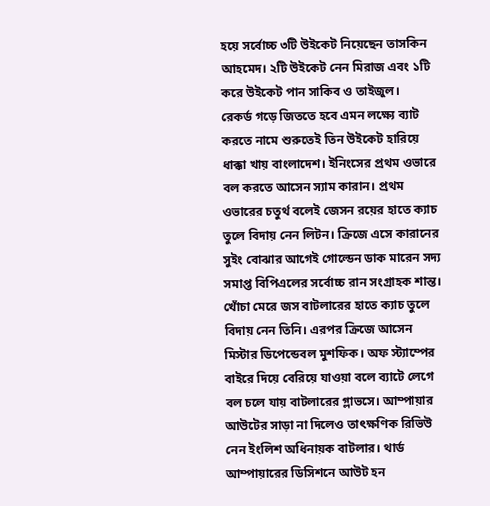হয়ে সর্বোচ্চ ৩টি উইকেট নিয়েছেন তাসকিন আহমেদ। ২টি উইকেট নেন মিরাজ এবং ১টি করে উইকেট পান সাকিব ও তাইজুল।
রেকর্ড গড়ে জিততে হবে এমন লক্ষ্যে ব্যাট করতে নামে শুরুতেই তিন উইকেট হারিয়ে ধাক্কা খায় বাংলাদেশ। ইনিংসের প্রথম ওভারে বল করতে আসেন স্যাম কারান। প্রথম ওভারের চতুর্থ বলেই জেসন রয়ের হাতে ক্যাচ তুলে বিদায় নেন লিটন। ক্রিজে এসে কারানের সুইং বোঝার আগেই গোল্ডেন ডাক মারেন সদ্য সমাপ্ত বিপিএলের সর্বোচ্চ রান সংগ্রাহক শান্ত। খোঁচা মেরে জস বাটলারের হাতে ক্যাচ তুলে বিদায় নেন তিনি। এরপর ক্রিজে আসেন মিস্টার ডিপেন্ডেবল মুশফিক। অফ স্ট্যাম্পের বাইরে দিয়ে বেরিয়ে যাওয়া বলে ব্যাটে লেগে বল চলে যায় বাটলারের গ্লাভসে। আম্পায়ার আউটের সাড়া না দিলেও তাৎক্ষণিক রিভিউ নেন ইংলিশ অধিনায়ক বাটলার। থার্ড আম্পায়ারের ডিসিশনে আউট হন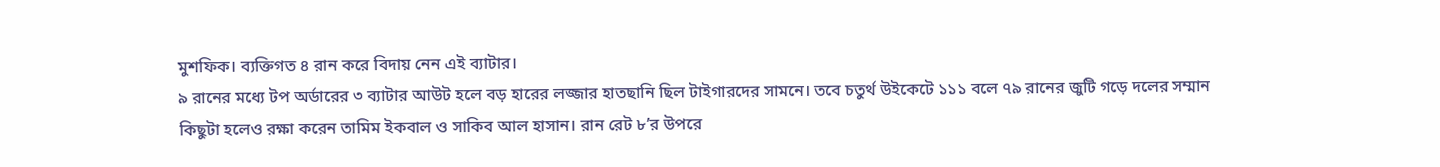মুশফিক। ব্যক্তিগত ৪ রান করে বিদায় নেন এই ব্যাটার।
৯ রানের মধ্যে টপ অর্ডারের ৩ ব্যাটার আউট হলে বড় হারের লজ্জার হাতছানি ছিল টাইগারদের সামনে। তবে চতুর্থ উইকেটে ১১১ বলে ৭৯ রানের জুটি গড়ে দলের সম্মান কিছুটা হলেও রক্ষা করেন তামিম ইকবাল ও সাকিব আল হাসান। রান রেট ৮’র উপরে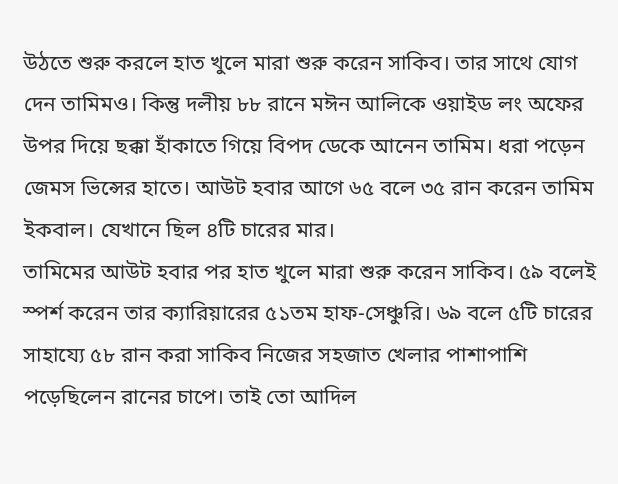উঠতে শুরু করলে হাত খুলে মারা শুরু করেন সাকিব। তার সাথে যোগ দেন তামিমও। কিন্তু দলীয় ৮৮ রানে মঈন আলিকে ওয়াইড লং অফের উপর দিয়ে ছক্কা হাঁকাতে গিয়ে বিপদ ডেকে আনেন তামিম। ধরা পড়েন জেমস ভিন্সের হাতে। আউট হবার আগে ৬৫ বলে ৩৫ রান করেন তামিম ইকবাল। যেখানে ছিল ৪টি চারের মার।
তামিমের আউট হবার পর হাত খুলে মারা শুরু করেন সাকিব। ৫৯ বলেই স্পর্শ করেন তার ক্যারিয়ারের ৫১তম হাফ-সেঞ্চুরি। ৬৯ বলে ৫টি চারের সাহায্যে ৫৮ রান করা সাকিব নিজের সহজাত খেলার পাশাপাশি পড়েছিলেন রানের চাপে। তাই তো আদিল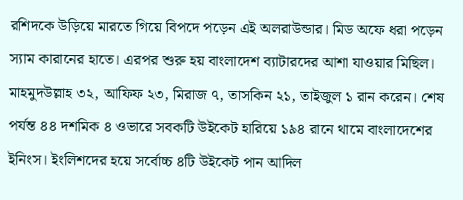রশিদকে উড়িয়ে মারতে গিয়ে বিপদে পড়েন এই অলরাউন্ডার। মিড অফে ধরা পড়েন স্যাম কারানের হাতে। এরপর শুরু হয় বাংলাদেশ ব্যাটারদের আশা যাওয়ার মিছিল।
মাহমুদউল্লাহ ৩২, আফিফ ২৩, মিরাজ ৭, তাসকিন ২১, তাইজুল ১ রান করেন। শেষ পর্যন্ত ৪৪ দশমিক ৪ ওভারে সবকটি উইকেট হারিয়ে ১৯৪ রানে থামে বাংলাদেশের ইনিংস। ইংলিশদের হয়ে সর্বোচ্চ ৪টি উইকেট পান আদিল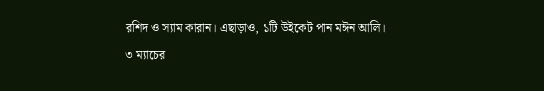রশিদ ও স্যাম কারান। এছাড়াও, ১টি উইকেট পান মঈন আলি।
৩ ম্যাচের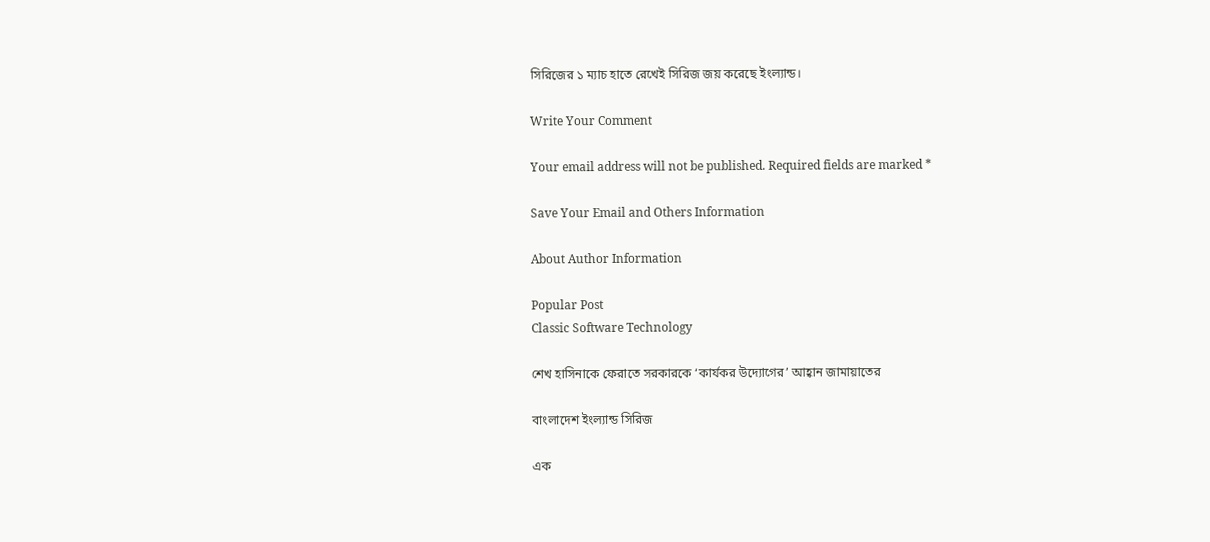সিরিজের ১ ম্যাচ হাতে রেখেই সিরিজ জয় করেছে ইংল্যান্ড।

Write Your Comment

Your email address will not be published. Required fields are marked *

Save Your Email and Others Information

About Author Information

Popular Post
Classic Software Technology

শেখ হাসিনাকে ফেরাতে সরকারকে ‘কার্যকর উদ্যোগের’ আহ্বান জামায়াতের

বাংলাদেশ ইংল্যান্ড সিরিজ

এক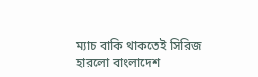ম্যাচ বাকি থাকতেই সিরিজ হারলো বাংলাদেশ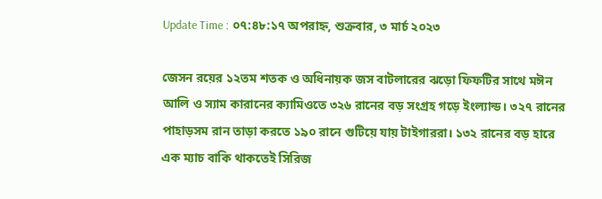Update Time : ০৭:৪৮:১৭ অপরাহ্ন, শুক্রবার, ৩ মার্চ ২০২৩

জেসন রয়ের ১২তম শতক ও অধিনায়ক জস বাটলারের ঝড়ো ফিফটির সাথে মঈন আলি ও স্যাম কারানের ক্যামিওতে ৩২৬ রানের বড় সংগ্রহ গড়ে ইংল্যান্ড। ৩২৭ রানের পাহাড়সম রান তাড়া করতে ১৯০ রানে গুটিয়ে যায় টাইগাররা। ১৩২ রানের বড় হারে এক ম্যাচ বাকি থাকতেই সিরিজ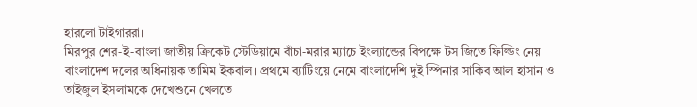হারলো টাইগাররা।
মিরপুর শের-ই-বাংলা জাতীয় ক্রিকেট স্টেডিয়ামে বাঁচা-মরার ম্যাচে ইংল্যান্ডের বিপক্ষে টস জিতে ফিল্ডিং নেয় বাংলাদেশ দলের অধিনায়ক তামিম ইকবাল। প্রথমে ব্যাটিংয়ে নেমে বাংলাদেশি দুই স্পিনার সাকিব আল হাসান ও তাইজুল ইসলামকে দেখেশুনে খেলতে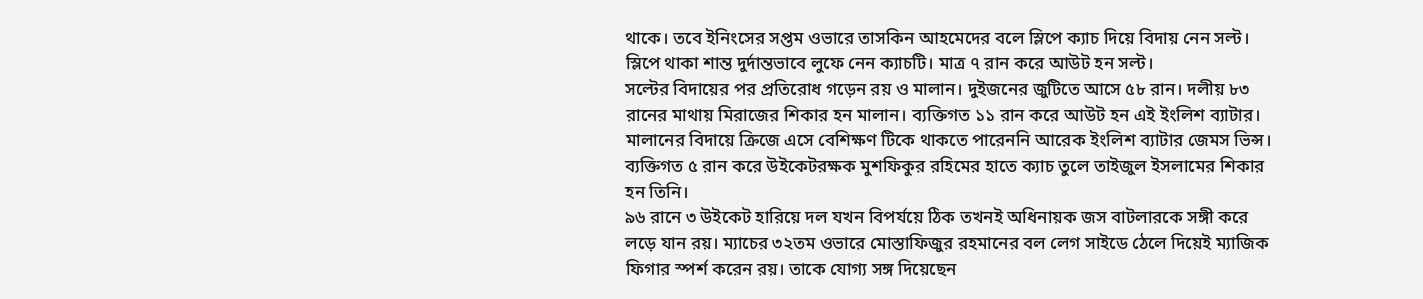থাকে। তবে ইনিংসের সপ্তম ওভারে তাসকিন আহমেদের বলে স্লিপে ক্যাচ দিয়ে বিদায় নেন সল্ট। স্লিপে থাকা শান্ত দুর্দান্তভাবে লুফে নেন ক্যাচটি। মাত্র ৭ রান করে আউট হন সল্ট।
সল্টের বিদায়ের পর প্রতিরোধ গড়েন রয় ও মালান। দুইজনের জুটিতে আসে ৫৮ রান। দলীয় ৮৩ রানের মাথায় মিরাজের শিকার হন মালান। ব্যক্তিগত ১১ রান করে আউট হন এই ইংলিশ ব্যাটার। মালানের বিদায়ে ক্রিজে এসে বেশিক্ষণ টিকে থাকতে পারেননি আরেক ইংলিশ ব্যাটার জেমস ভিন্স। ব্যক্তিগত ৫ রান করে উইকেটরক্ষক মুশফিকুর রহিমের হাতে ক্যাচ তুলে তাইজুল ইসলামের শিকার হন তিনি।
৯৬ রানে ৩ উইকেট হারিয়ে দল যখন বিপর্যয়ে ঠিক তখনই অধিনায়ক জস বাটলারকে সঙ্গী করে লড়ে যান রয়। ম্যাচের ৩২তম ওভারে মোস্তাফিজুর রহমানের বল লেগ সাইডে ঠেলে দিয়েই ম্যাজিক ফিগার স্পর্শ করেন রয়। তাকে যোগ্য সঙ্গ দিয়েছেন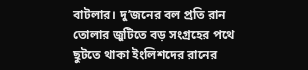বাটলার। দু’জনের বল প্রতি রান তোলার জুটিতে বড় সংগ্রহের পথে ছুটতে থাকা ইংলিশদের রানের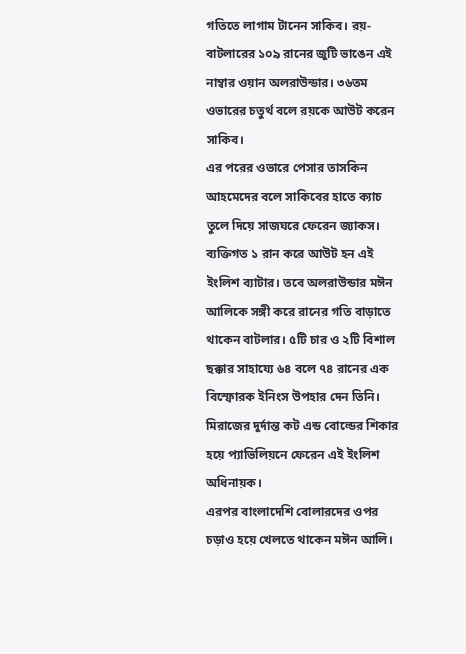গতিতে লাগাম টানেন সাকিব। রয়-বাটলারের ১০৯ রানের জুটি ভাঙেন এই নাম্বার ওয়ান অলরাউন্ডার। ৩৬তম ওভারের চতুর্থ বলে রয়কে আউট করেন সাকিব।
এর পরের ওভারে পেসার তাসকিন আহমেদের বলে সাকিবের হাতে ক্যাচ তুলে দিয়ে সাজঘরে ফেরেন জ্যাকস। ব্যক্তিগত ১ রান করে আউট হন এই ইংলিশ ব্যাটার। তবে অলরাউন্ডার মঈন আলিকে সঙ্গী করে রানের গতি বাড়াতে থাকেন বাটলার। ৫টি চার ও ২টি বিশাল ছক্কার সাহায্যে ৬৪ বলে ৭৪ রানের এক বিস্ফোরক ইনিংস উপহার দেন তিনি। মিরাজের দুর্দান্ত কট এন্ড বোল্ডের শিকার হয়ে প্যাভিলিয়নে ফেরেন এই ইংলিশ অধিনায়ক।
এরপর বাংলাদেশি বোলারদের ওপর চড়াও হয়ে খেলতে থাকেন মঈন আলি।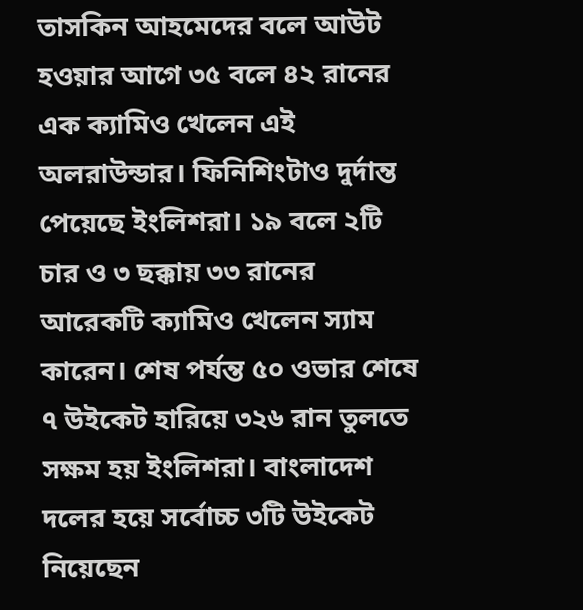তাসকিন আহমেদের বলে আউট হওয়ার আগে ৩৫ বলে ৪২ রানের এক ক্যামিও খেলেন এই অলরাউন্ডার। ফিনিশিংটাও দুর্দান্ত পেয়েছে ইংলিশরা। ১৯ বলে ২টি চার ও ৩ ছক্কায় ৩৩ রানের আরেকটি ক্যামিও খেলেন স্যাম কারেন। শেষ পর্যন্ত ৫০ ওভার শেষে ৭ উইকেট হারিয়ে ৩২৬ রান তুলতে সক্ষম হয় ইংলিশরা। বাংলাদেশ দলের হয়ে সর্বোচ্চ ৩টি উইকেট নিয়েছেন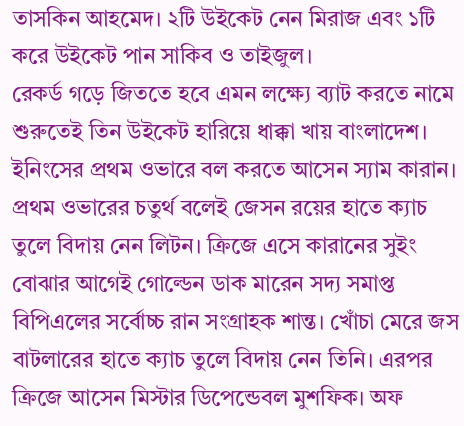তাসকিন আহমেদ। ২টি উইকেট নেন মিরাজ এবং ১টি করে উইকেট পান সাকিব ও তাইজুল।
রেকর্ড গড়ে জিততে হবে এমন লক্ষ্যে ব্যাট করতে নামে শুরুতেই তিন উইকেট হারিয়ে ধাক্কা খায় বাংলাদেশ। ইনিংসের প্রথম ওভারে বল করতে আসেন স্যাম কারান। প্রথম ওভারের চতুর্থ বলেই জেসন রয়ের হাতে ক্যাচ তুলে বিদায় নেন লিটন। ক্রিজে এসে কারানের সুইং বোঝার আগেই গোল্ডেন ডাক মারেন সদ্য সমাপ্ত বিপিএলের সর্বোচ্চ রান সংগ্রাহক শান্ত। খোঁচা মেরে জস বাটলারের হাতে ক্যাচ তুলে বিদায় নেন তিনি। এরপর ক্রিজে আসেন মিস্টার ডিপেন্ডেবল মুশফিক। অফ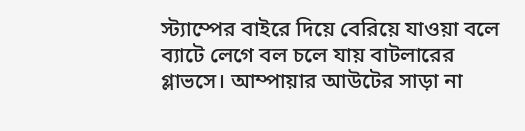স্ট্যাম্পের বাইরে দিয়ে বেরিয়ে যাওয়া বলে ব্যাটে লেগে বল চলে যায় বাটলারের গ্লাভসে। আম্পায়ার আউটের সাড়া না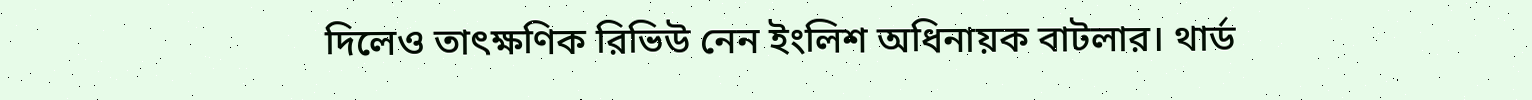দিলেও তাৎক্ষণিক রিভিউ নেন ইংলিশ অধিনায়ক বাটলার। থার্ড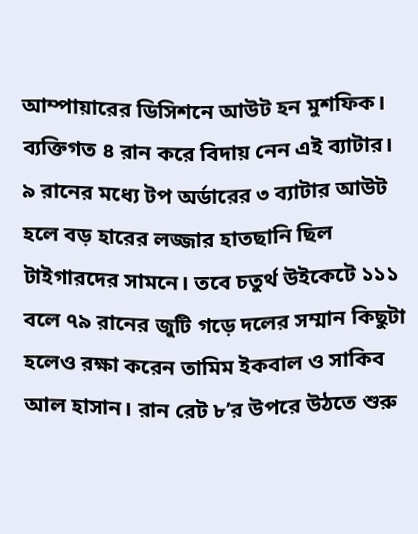আম্পায়ারের ডিসিশনে আউট হন মুশফিক। ব্যক্তিগত ৪ রান করে বিদায় নেন এই ব্যাটার।
৯ রানের মধ্যে টপ অর্ডারের ৩ ব্যাটার আউট হলে বড় হারের লজ্জার হাতছানি ছিল টাইগারদের সামনে। তবে চতুর্থ উইকেটে ১১১ বলে ৭৯ রানের জুটি গড়ে দলের সম্মান কিছুটা হলেও রক্ষা করেন তামিম ইকবাল ও সাকিব আল হাসান। রান রেট ৮’র উপরে উঠতে শুরু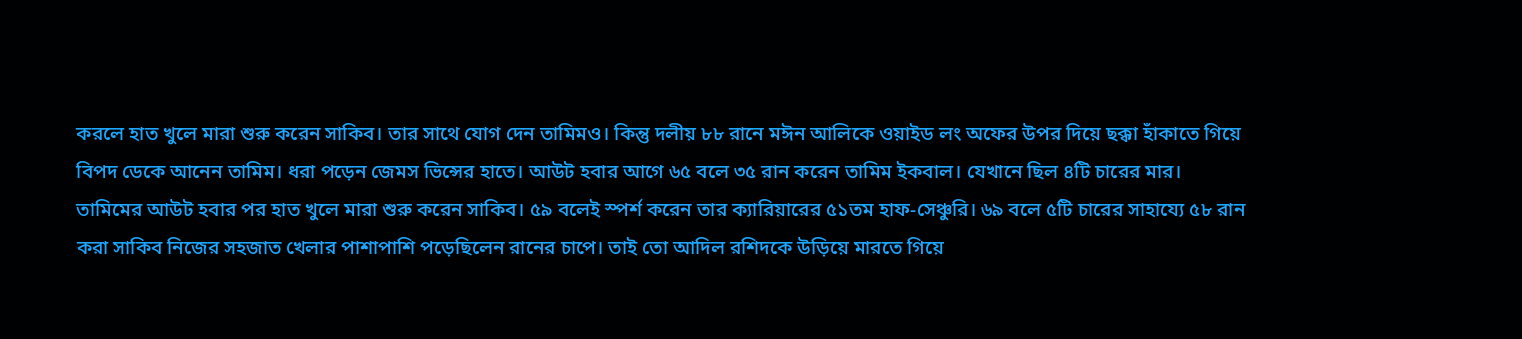করলে হাত খুলে মারা শুরু করেন সাকিব। তার সাথে যোগ দেন তামিমও। কিন্তু দলীয় ৮৮ রানে মঈন আলিকে ওয়াইড লং অফের উপর দিয়ে ছক্কা হাঁকাতে গিয়ে বিপদ ডেকে আনেন তামিম। ধরা পড়েন জেমস ভিন্সের হাতে। আউট হবার আগে ৬৫ বলে ৩৫ রান করেন তামিম ইকবাল। যেখানে ছিল ৪টি চারের মার।
তামিমের আউট হবার পর হাত খুলে মারা শুরু করেন সাকিব। ৫৯ বলেই স্পর্শ করেন তার ক্যারিয়ারের ৫১তম হাফ-সেঞ্চুরি। ৬৯ বলে ৫টি চারের সাহায্যে ৫৮ রান করা সাকিব নিজের সহজাত খেলার পাশাপাশি পড়েছিলেন রানের চাপে। তাই তো আদিল রশিদকে উড়িয়ে মারতে গিয়ে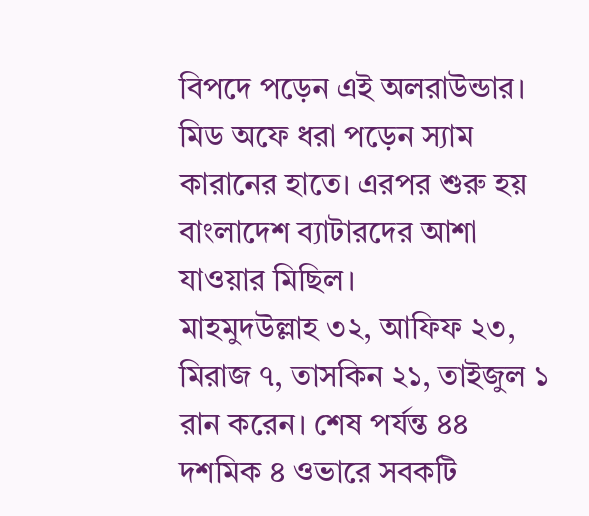বিপদে পড়েন এই অলরাউন্ডার। মিড অফে ধরা পড়েন স্যাম কারানের হাতে। এরপর শুরু হয় বাংলাদেশ ব্যাটারদের আশা যাওয়ার মিছিল।
মাহমুদউল্লাহ ৩২, আফিফ ২৩, মিরাজ ৭, তাসকিন ২১, তাইজুল ১ রান করেন। শেষ পর্যন্ত ৪৪ দশমিক ৪ ওভারে সবকটি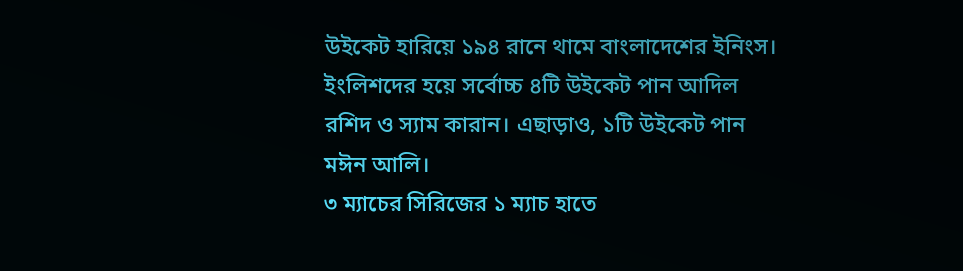উইকেট হারিয়ে ১৯৪ রানে থামে বাংলাদেশের ইনিংস। ইংলিশদের হয়ে সর্বোচ্চ ৪টি উইকেট পান আদিল রশিদ ও স্যাম কারান। এছাড়াও, ১টি উইকেট পান মঈন আলি।
৩ ম্যাচের সিরিজের ১ ম্যাচ হাতে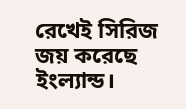রেখেই সিরিজ জয় করেছে ইংল্যান্ড।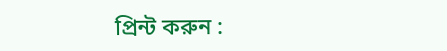প্রিন্ট করুন :